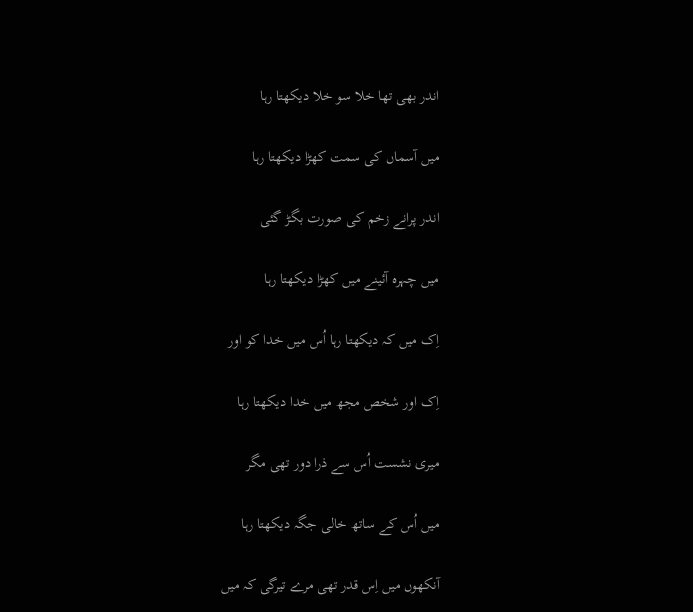اندر بھی تھا خلا سو خلا دیکھتا رہا

میں آسماں کی سمت کھڑا دیکھتا رہا

اندر پرانے زخم کی صورت بگڑ گئی

میں چہرہ آئینے میں کھڑا دیکھتا رہا

اِک میں کہ دیکھتا رہا اُس میں خدا کو اور

اِک اور شخص مجھ میں خدا دیکھتا رہا

میری نشست اُس سے ذرا دور تھی مگر

میں اُس کے ساتھ خالی جگہ دیکھتا رہا

آنکھوں میں اِس قدر تھی مرے تیرگی کہ میں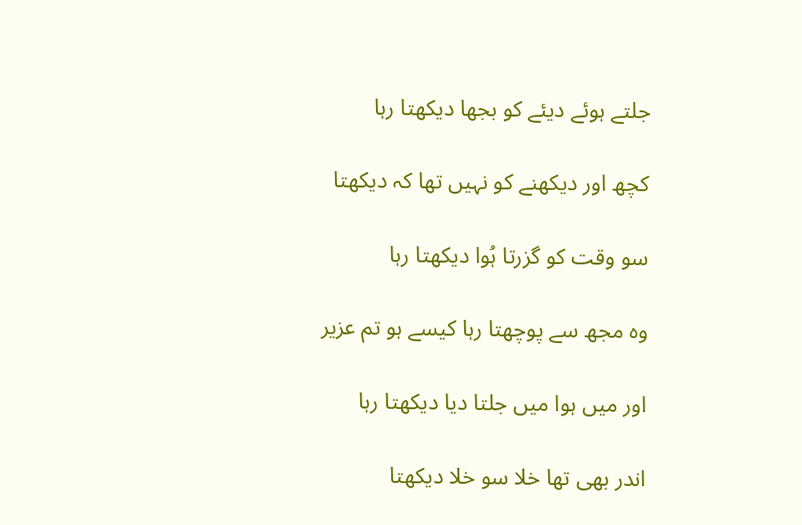جلتے ہوئے دیئے کو بجھا دیکھتا رہا

کچھ اور دیکھنے کو نہیں تھا کہ دیکھتا

سو وقت کو گزرتا ہُوا دیکھتا رہا

وہ مجھ سے پوچھتا رہا کیسے ہو تم عزیر

اور میں ہوا میں جلتا دیا دیکھتا رہا

اندر بھی تھا خلا سو خلا دیکھتا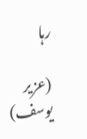رہا

(عزیر یوسف)